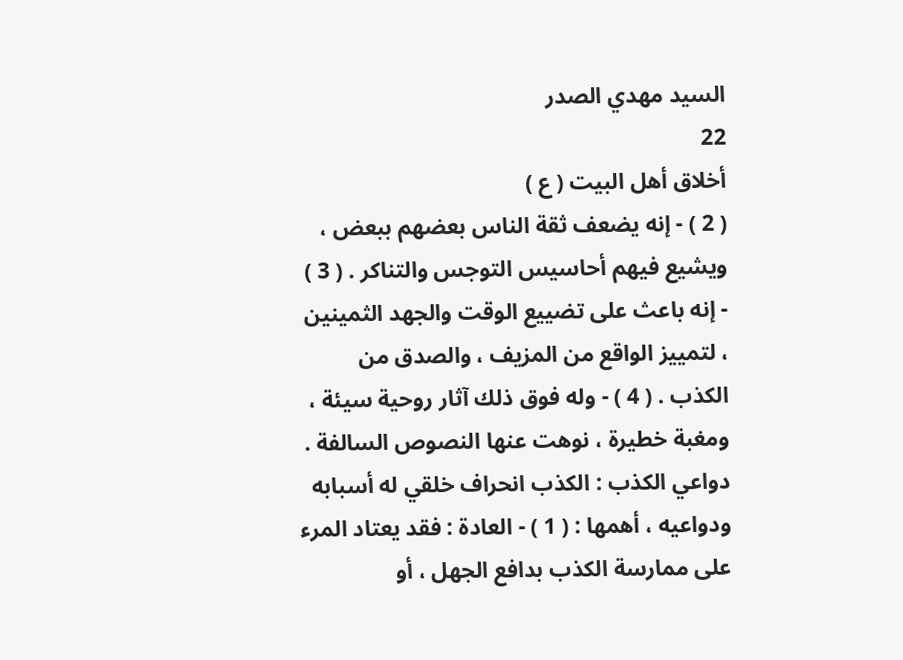السيد مهدي الصدر
22
أخلاق أهل البيت ( ع )
( 2 ) - إنه يضعف ثقة الناس بعضهم ببعض ، ويشيع فيهم أحاسيس التوجس والتناكر . ( 3 ) - إنه باعث على تضييع الوقت والجهد الثمينين ، لتمييز الواقع من المزيف ، والصدق من الكذب . ( 4 ) - وله فوق ذلك آثار روحية سيئة ، ومغبة خطيرة ، نوهت عنها النصوص السالفة . دواعي الكذب : الكذب انحراف خلقي له أسبابه ودواعيه ، أهمها : ( 1 ) - العادة : فقد يعتاد المرء على ممارسة الكذب بدافع الجهل ، أو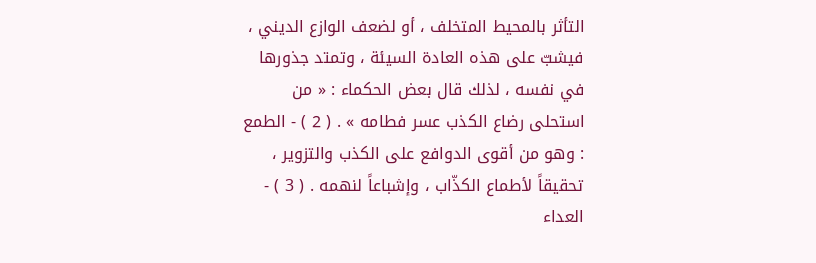التأثر بالمحيط المتخلف ، أو لضعف الوازع الديني ، فيشبّ على هذه العادة السيئة ، وتمتد جذورها في نفسه ، لذلك قال بعض الحكماء : « من استحلى رضاع الكذب عسر فطامه » . ( 2 ) - الطمع : وهو من أقوى الدوافع على الكذب والتزوير ، تحقيقاً لأطماع الكذّاب ، وإشباعاً لنهمه . ( 3 ) - العداء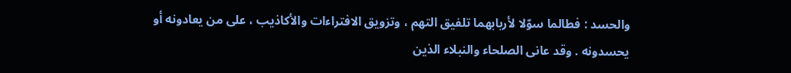والحسد : فطالما سوّلا لأربابهما تلفيق التهم ، وتزويق الافتراءات والأكاذيب ، على من يعادونه أو يحسدونه . وقد عانى الصلحاء والنبلاء الذين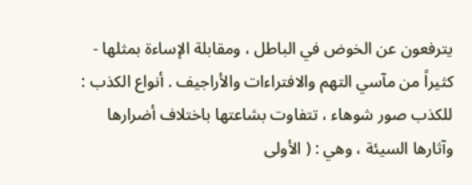يترفعون عن الخوض في الباطل ، ومقابلة الإساءة بمثلها - كثيراً من مآسي التهم والافتراءات والأراجيف . أنواع الكذب : للكذب صور شوهاء ، تتفاوت بشاعتها باختلاف أضرارها وآثارها السيئة ، وهي : ( الأولى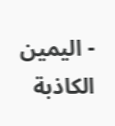- اليمين الكاذبة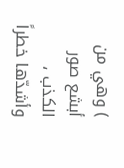) وهي من أبشع صور الكذب ، وأشدّها خطراً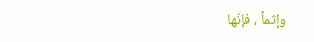وإثماً ، فإنّها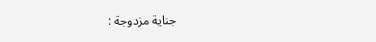جناية مزدوجة :